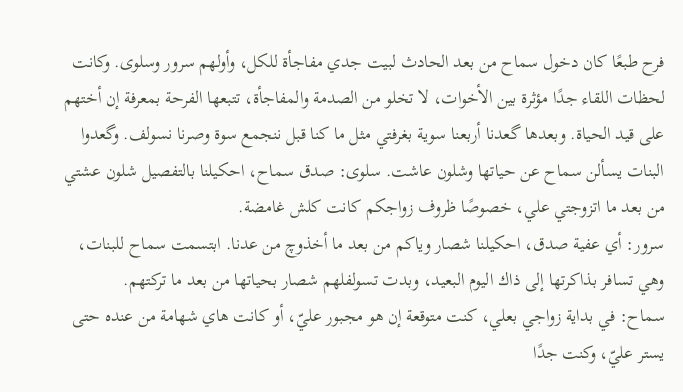فرح طبعًا كان دخول سماح من بعد الحادث لبيت جدي مفاجأة للكل، وأولهم سرور وسلوى. وكانت لحظات اللقاء جدًا مؤثرة بين الأخوات، لا تخلو من الصدمة والمفاجأة، تتبعها الفرحة بمعرفة إن أختهم على قيد الحياة. وبعدها گعدنا أربعنا سوية بغرفتي مثل ما كنا قبل ننجمع سوة وصرنا نسولف. وگعدوا البنات يسألن سماح عن حياتها وشلون عاشت. سلوى: صدق سماح، احكيلنا بالتفصيل شلون عشتي من بعد ما اتزوجتي علي، خصوصًا ظروف زواجكم كانت كلش غامضة.
سرور: أي عفية صدق، احكيلنا شصار وياكم من بعد ما أخذوچ من عدنا. ابتسمت سماح للبنات، وهي تسافر بذاكرتها إلى ذاك اليوم البعيد، وبدت تسولفلهم شصار بحياتها من بعد ما تركتهم.
سماح: في بداية زواجي بعلي، كنت متوقعة إن هو مجبور عليّ، أو كانت هاي شهامة من عنده حتى يستر عليّ، وكنت جدًا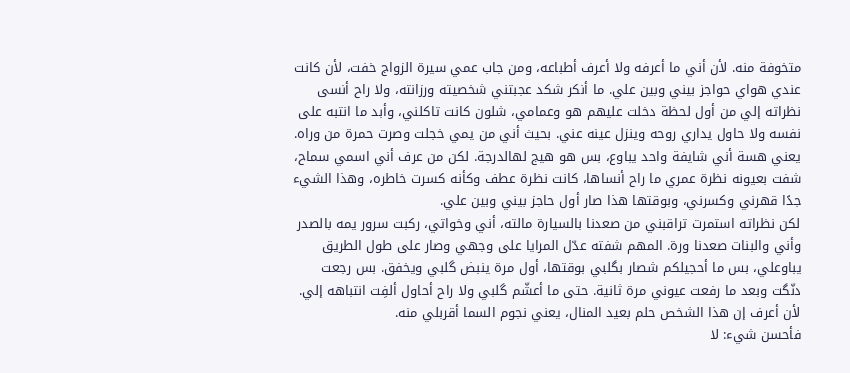متخوفة منه. لأن أني ما أعرفه ولا أعرف أطباعه، ومن جاب عمي سيرة الزواج خفت، لأن كانت عندي هواي حواجز بيني وبين علي. ما أنكر شكد عجبتني شخصيته ورزانته، ولا راح أنسى نظراته إلي من أول لحظة دخلت عليهم هو وعمامي، شلون كانت تاكلني، وأبد ما انتبه على نفسه ولا حاول يداري روحه وينزل عينه عني. بحيث أني من يمي خجلت وصرت حمرة من وراه. يعني هسة أني شايفة واحد يباوع، بس هو هيج لهالدرجة. لكن من عرف أني اسمي سماح، شفت بعيونه نظرة عمري ما راح أنساها، كانت نظرة عطف وكأنه كسرت خاطره، وهذا الشيء جدًا قهرني وكسرني، وبوقتها هذا صار أول حاجز بيني وبين علي.
لكن نظراته استمرت تراقبني من صعدنا بالسيارة مالته، أني وخواتي، ركبت سرور يمه بالصدر وأني والبنات صعدنا ورة. المهم شفته عدّل المرايا على وجهي وصار على طول الطريق يباوعلي، بس ما أحجيلكم شصار بگلبي بوقتها، أول مرة ينبض گلبي ويخفق. بس رجعت دنّگت وبعد ما رفعت عيوني مرة ثانية. حتى ما أعشّم گلبي ولا راح أحاول ألفِت انتباهه إلي. لأن أعرف إن هذا الشخص حلم بعيد المنال، يعني نجوم السما أقربلي منه.
فأحسن شيء: لا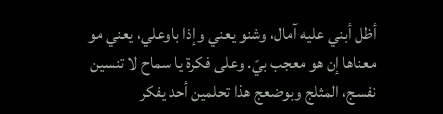أظل أبني عليه آمال، وشنو يعني وإذا باوعلي، يعني مو معناها إن هو معجب بيّ. وعلى فكرة يا سماح لا تنسين نفسج، المثلج وبوضعج هذا تحلمين أحد يفكر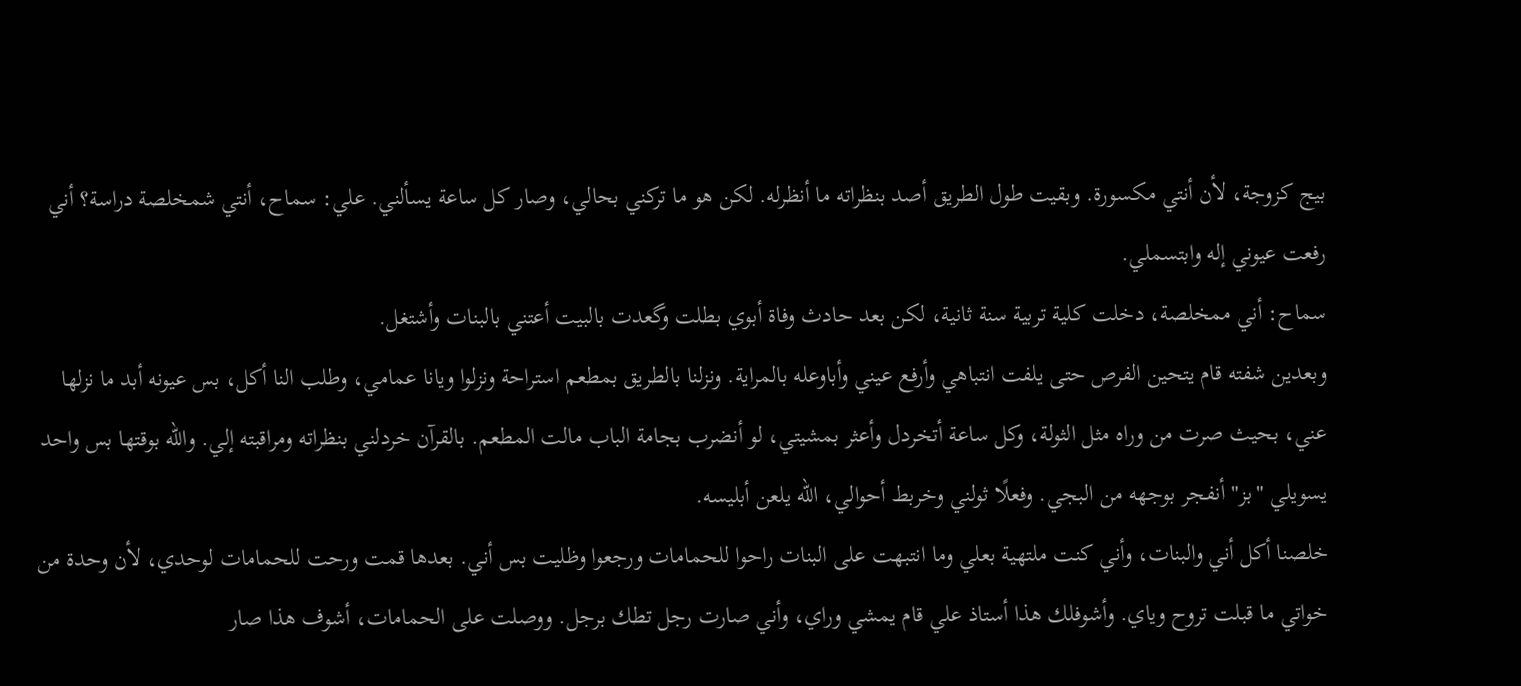بيج كزوجة، لأن أنتي مكسورة. وبقيت طول الطريق أصد بنظراته ما أنظرله. لكن هو ما تركني بحالي، وصار كل ساعة يسألني. علي: سماح، أنتي شمخلصة دراسة؟ أني رفعت عيوني إله وابتسملي.
سماح: أني ممخلصة، دخلت كلية تربية سنة ثانية، لكن بعد حادث وفاة أبوي بطلت وگعدت بالبيت أعتني بالبنات وأشتغل.
وبعدين شفته قام يتحين الفرص حتى يلفت انتباهي وأرفع عيني وأباوعله بالمراية. ونزلنا بالطريق بمطعم استراحة ونزلوا ويانا عمامي، وطلب النا أكل، بس عيونه أبد ما نزلها عني، بحيث صرت من وراه مثل الثولة، وكل ساعة أتخردل وأعثر بمشيتي، لو أنضرب بجامة الباب مالت المطعم. بالقرآن خردلني بنظراته ومراقبته إلي. والله بوقتها بس واحد يسويلي "بز" أنفجر بوجهه من البجي. وفعلًا ثولني وخربط أحوالي، الله يلعن أبليسه.
خلصنا أكل أني والبنات، وأني كنت ملتهية بعلي وما انتبهت على البنات راحوا للحمامات ورجعوا وظليت بس أني. بعدها قمت ورحت للحمامات لوحدي، لأن وحدة من خواتي ما قبلت تروح وياي. وأشوفلك هذا أستاذ علي قام يمشي وراي، وأني صارت رجل تطك برجل. ووصلت على الحمامات، أشوف هذا صار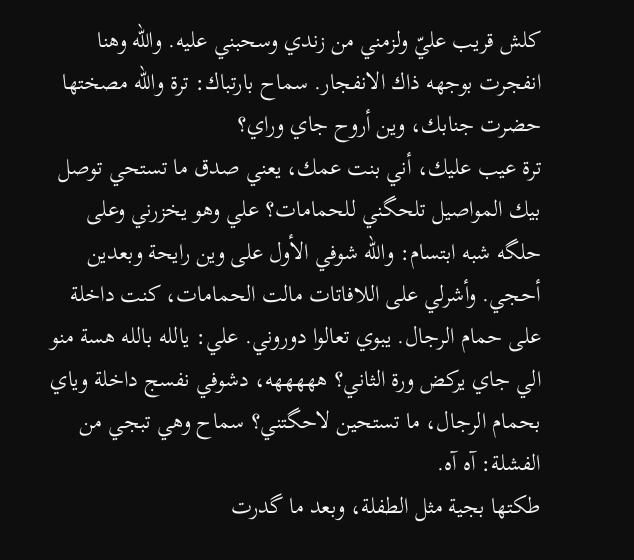كلش قريب عليّ ولزمني من زندي وسحبني عليه. والله وهنا انفجرت بوجهه ذاك الانفجار. سماح بارتباك: ترة والله مصختها حضرت جنابك، وين أروح جاي وراي؟
ترة عيب عليك، أني بنت عمك، يعني صدق ما تستحي توصل بيك المواصيل تلحگني للحمامات؟ علي وهو يخزرني وعلى حلگه شبه ابتسام: والله شوفي الأول على وين رايحة وبعدين أحجي. وأشرلي على اللافاتات مالت الحمامات، كنت داخلة على حمام الرجال. يبوي تعالوا دوروني. علي: يالله بالله هسة منو الي جاي يركض ورة الثاني؟ هههههه، دشوفي نفسج داخلة وياي بحمام الرجال، ما تستحين لاحگتني؟ سماح وهي تبجي من الفشلة: آه آه.
طكتها بجية مثل الطفلة، وبعد ما گدرت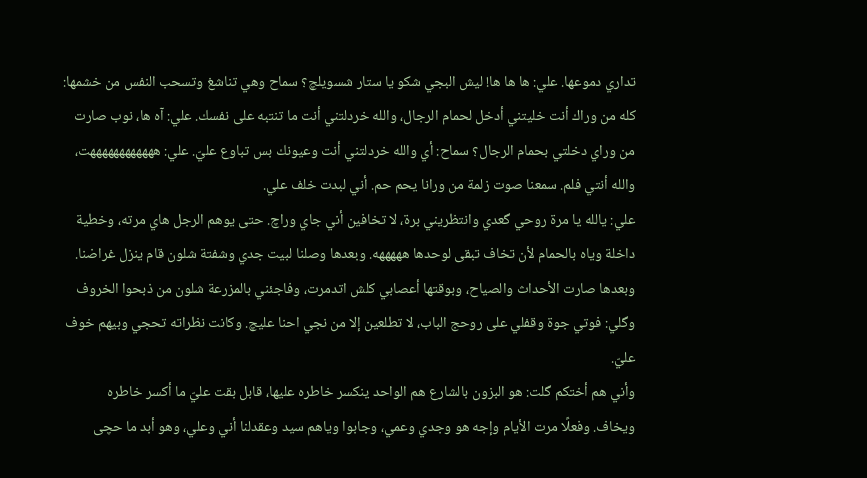تداري دموعها. علي: ها ها ها! ليش البجي شكو يا ستار شسويلچ؟ سماح وهي تناشغ وتسحب النفس من خشمها: كله من وراك أنت خليتني أدخل لحمام الرجال، والله خردلتني أنت ما تنتبه على نفسك. علي: آه ها، نوب صارت من وراي دخلتي بحمام الرجال؟ سماح: أي والله خردلتني أنت وعيونك بس تباوع عليّ. علي: ههههههههههههت، والله أنتي فلم. سمعنا صوت زلمة من ورانا يحم حم. أني لبدت خلف علي.
علي: يالله يا مرة روحي گعدي وانتظريني برة، لا تخافين أني جاي وراچ. حتى يوهم الرجل هاي مرته، وخطية داخلة وياه بالحمام لأن تخاف تبقى لوحدها هههههه. وبعدها وصلنا لبيت جدي وشفتة شلون قام ينزل غراضنا. وبعدها صارت الأحداث والصياح، وبوقتها أعصابي كلش اتدمرت، وفاجئني بالمزرعة شلون من ذبحوا الخروف وگلي: فوتي جوة وقفلي على روحج الباب، لا تطلعين إلا من نجي احنا عليچ. وكانت نظراته تحجي وبيهم خوف عليّ.
وأني هم أختكم گلت: هو البزون بالشارع هم الواحد ينكسر خاطره عليها، قابل بقت عليّ ما أكسر خاطره ويخاف. وفعلًا مرت الأيام وإجه هو وجدي وعمي، وجابوا وياهم سيد وعقدلنا أني وعلي، وهو أبد ما حچى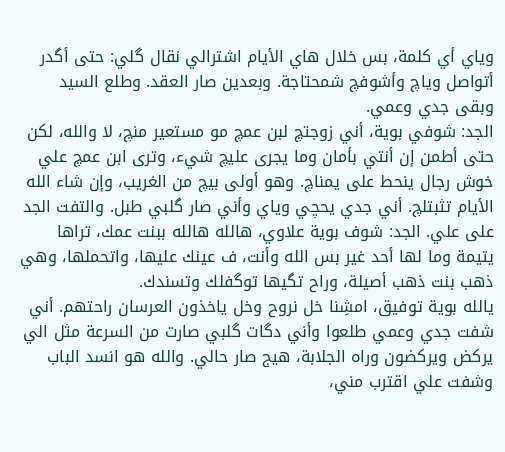وياي أي كلمة، بس خلال هاي الأيام اشترالي نقال گلي: حتى أگدر أتواصل وياچ وأشوفچ شمحتاجة. وبعدين صار العقد. وطلع السيد وبقى جدي وعمي.
الجد: شوفي بوية، أني زوجتچ لبن عمچ مو مستعير منچ، لا والله، لكن حتى أطمن إن أنتي بأمان وما يجرى عليچ شيء، وترى ابن عمچ علي خوش رجال ينحط على يمناچ. وهو أولى بيچ من الغريب، وإن شاء الله الأيام تثبتلچ. أني جدي يحچي وياي وأني صار گلبي طبل. والتفت الجد على علي. الجد: شوف بوية علاوي، هالله هالله ببنت عمك، تراها يتيمة وما لها أحد غير بس الله وأنت، ف عينك عليها، واتحملها، وهي ذهب بنت ذهب أصيلة، وراح تگيها توگفلك وتسندك.
يالله بوية توفيق، امشِنا خل نروح وخل ياخذون العرسان راحتهم. أني شفت جدي وعمي طلعوا وأني دگات گلبي صارت من السرعة مثل الي يركض ويركضون وراه الجلابة، هيج صار حالي. والله هو انسد الباب وشفت علي اقترب مني،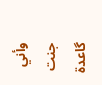وأني جنت گاعدة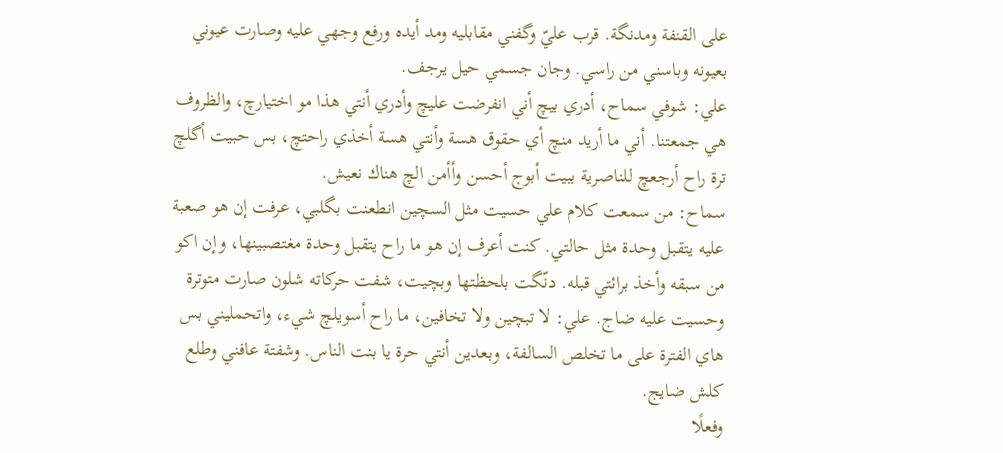على القنفة ومدنگة. قرب عليّ وگفني مقابليه ومد أيده ورفع وجهي عليه وصارت عيوني بعيونه وباسني من راسي. وجان جسمي حيل يرجف.
علي: شوفي سماح، أدري بيچ أني انفرضت عليچ وأدري أنتي هذا مو اختيارچ، والظروف هي جمعتنا. أني ما أريد منچ أي حقوق هسة وأنتي هسة أخذي راحتچ، بس حبيت أگلچ ترة راح أرجعچ للناصرية ببيت أبوج أحسن وأأمن الچ هناك نعيش.
سماح: من سمعت كلام علي حسيت مثل السچين انطعنت بگلبي، عرفت إن هو صعبة عليه يتقبل وحدة مثل حالتي. كنت أعرف إن هو ما راح يتقبل وحدة مغتصبينها، وإن اكو من سبقه وأخذ برائتي قبله. دنّگت بلحظتها وبچيت، شفت حركاته شلون صارت متوترة وحسيت عليه ضاج. علي: لا تبچين ولا تخافين، ما راح أسويلچ شيء، واتحمليني بس هاي الفترة على ما تخلص السالفة، وبعدين أنتي حرة يا بنت الناس. وشفتة عافني وطلع كلش ضايج.
وفعلًا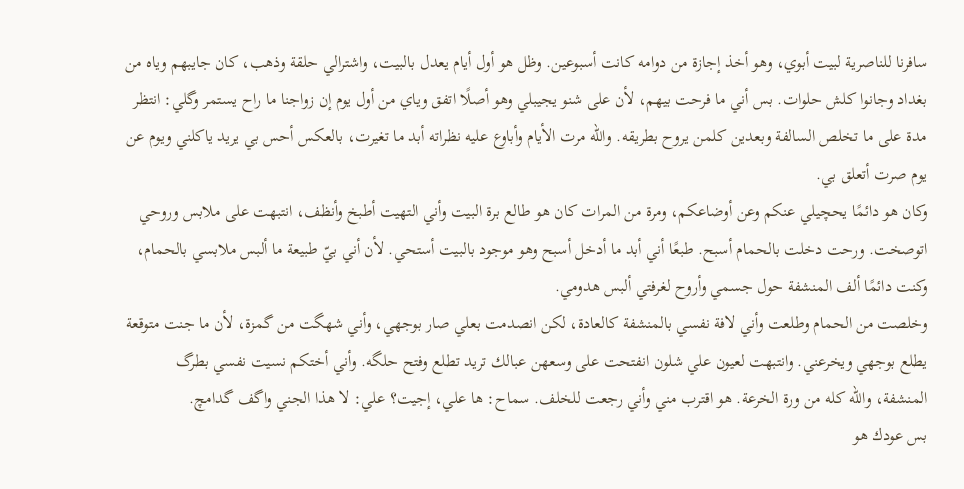سافرنا للناصرية لبيت أبوي، وهو أخذ إجازة من دوامه كانت أسبوعين. وظل هو أول أيام يعدل بالبيت، واشترالي حلقة وذهب، كان جايبهم وياه من بغداد وجانوا كلش حلوات. بس أني ما فرحت بيهم، لأن على شنو يجيبلي وهو أصلًا اتفق وياي من أول يوم إن زواجنا ما راح يستمر وگلي: انتظر مدة على ما تخلص السالفة وبعدين كلمن يروح بطريقه. والله مرت الأيام وأباوع عليه نظراته أبد ما تغيرت، بالعكس أحس بي يريد ياكلني ويوم عن يوم صرت أتعلق بي.
وكان هو دائمًا يحچيلي عنكم وعن أوضاعكم، ومرة من المرات كان هو طالع برة البيت وأني التهيت أطبخ وأنظف، انتبهت على ملابس وروحي اتوصخت. ورحت دخلت بالحمام أسبح. طبعًا أني أبد ما أدخل أسبح وهو موجود بالبيت أستحي. لأن أني بيّ طبيعة ما ألبس ملابسي بالحمام، وكنت دائمًا ألف المنشفة حول جسمي وأروح لغرفتي ألبس هدومي.
وخلصت من الحمام وطلعت وأني لافة نفسي بالمنشفة كالعادة، لكن انصدمت بعلي صار بوجهي، وأني شهگت من گمزة، لأن ما جنت متوقعة يطلع بوجهي ويخرعني. وانتبهت لعيون علي شلون انفتحت على وسعهن عبالك تريد تطلع وفتح حلگه. وأني أختكم نسيت نفسي بطرگ المنشفة، والله كله من ورة الخرعة. هو اقترب مني وأني رجعت للخلف. سماح: ها علي، إجيت؟ علي: لا هذا الجني واگف گدامچ.
بس عودك هو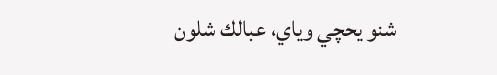شنو يحچي وياي، عبالك شلون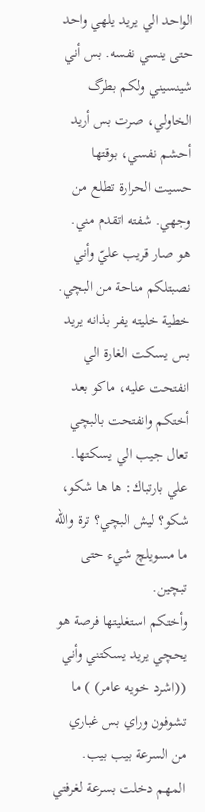الواحد الي يريد يلهي واحد حتى ينسي نفسه. بس أني شينسيني ولكم بطرگ الخاولي، صرت بس أريد أحشم نفسي، بوقتها حسيت الحرارة تطلع من وجهي. شفته اتقدم مني. هو صار قريب عليّ وأني نصبتلكم مناحة من البچي. خطية خليته يفر بذانه يريد بس يسكت الغارة الي انفتحت عليه، ماكو بعد أختكم وانفتحت بالبچي تعال جيب الي يسكتها. علي بارتباك: ها ها شكو، شكو؟ ليش البچي؟ ترة والله ما مسويلچ شيء حتى تبچين.
وأختكم استغليتها فرصة هو يحچي يريد يسكتني وأني ((اشرد خويه عامر) ) ما تشوفون وراي بس غباري من السرعة بيب بيب. المهم دخلت بسرعة لغرفتي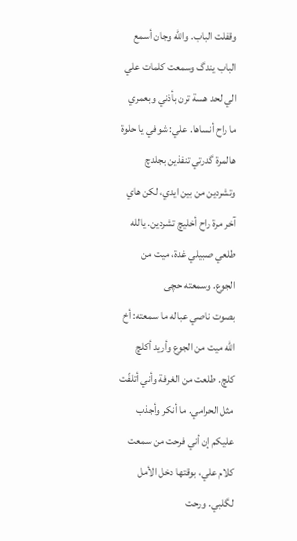وقفلت الباب. والله وجان أسمع الباب يندگ وسمعت كلمات علي الي لحد هسة ترن بأذني وبعمري ما راح أنساها. علي: شوفي يا حلوة هالمرة گدرتي تنفذين بجلدچ وتشردين من بين ايدي، لكن هاي آخر مرة راح أخليچ تشردين. يالله طلعي صبيلي غدة، ميت من الجوع. وسمعته حچى
بصوت ناصي عباله ما سمعته: أخ الله ميت من الجوع وأريد أكلچ كلچ. طلعت من الغرفة وأني أتلفّت مثل الحرامي. ما أنكر وأجذب عليكم إن أني فرحت من سمعت كلام علي، بوقتها دخل الأمل لگلبي. ورحت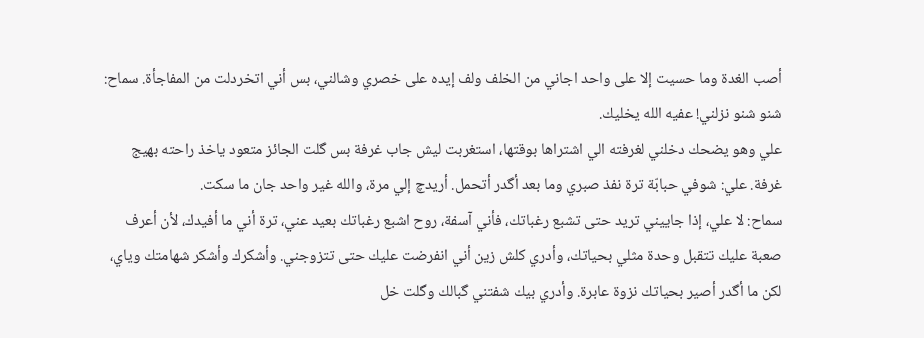أصب الغدة وما حسيت إلا على واحد اجاني من الخلف ولف إيده على خصري وشالني، بس أني اتخردلت من المفاجأة. سماح: شنو شنو نزلني! عفيه الله يخليك.
علي وهو يضحك دخلني لغرفته الي اشتراها بوقتها، استغربت ليش جاب غرفة بس گلت الجائز متعود ياخذ راحته بهيج غرفة. علي: شوفي حبابّة ترة نفذ صبري وما بعد أگدر أتحمل. أريدچ إلي مرة، والله غير واحد جان ما سكت.
سماح: لا علي، إذا جاييني تريد حتى تشبع رغباتك، فأني آسفة، روح اشبع رغباتك بعيد عني، ترة أني ما أفيدك، لأن أعرف صعبة عليك تتقبل وحدة مثلي بحياتك، وأدري كلش زين أني انفرضت عليك حتى تتزوجني. وأشكرك وأشكر شهامتك وياي، لكن ما أگدر أصير بحياتك نزوة عابرة. وأدري بيك شفتني گبالك وگلت خل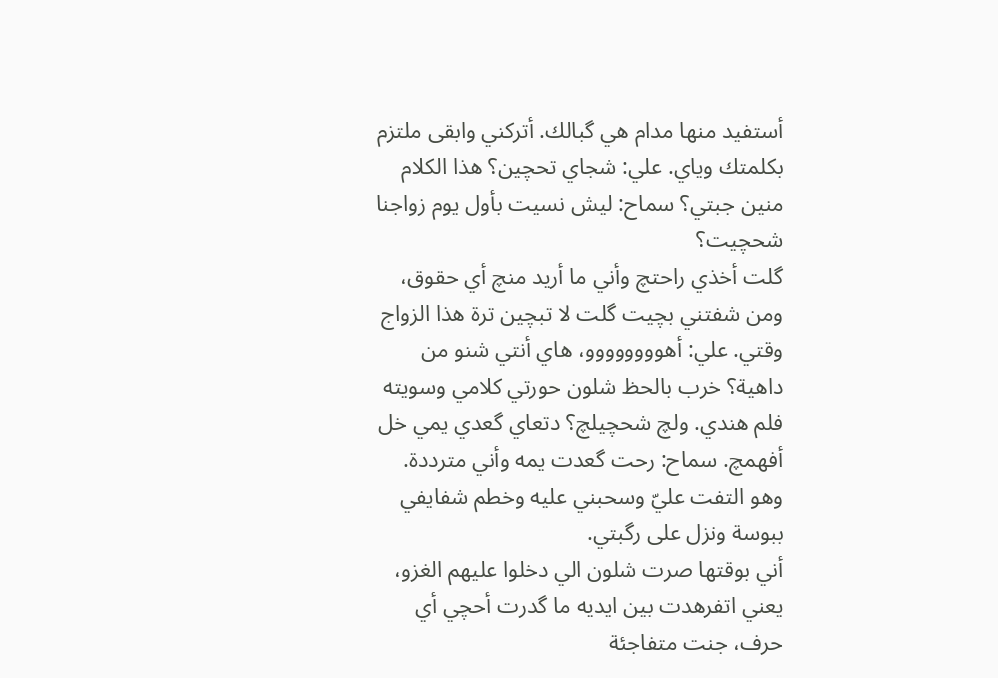أستفيد منها مدام هي گبالك. أتركني وابقى ملتزم بكلمتك وياي. علي: شجاي تحچين؟ هذا الكلام منين جبتي؟ سماح: ليش نسيت بأول يوم زواجنا شحچيت؟
گلت أخذي راحتچ وأني ما أريد منچ أي حقوق، ومن شفتني بچيت گلت لا تبچين ترة هذا الزواج وقتي. علي: أهوووووووو، هاي أنتي شنو من داهية؟ خرب بالحظ شلون حورتي كلامي وسويته فلم هندي. ولچ شحچيلچ؟ دتعاي گعدي يمي خل أفهمچ. سماح: رحت گعدت يمه وأني مترددة. وهو التفت عليّ وسحبني عليه وخطم شفايفي ببوسة ونزل على رگبتي.
أني بوقتها صرت شلون الي دخلوا عليهم الغزو، يعني اتفرهدت بين ايديه ما گدرت أحچي أي حرف، جنت متفاجئة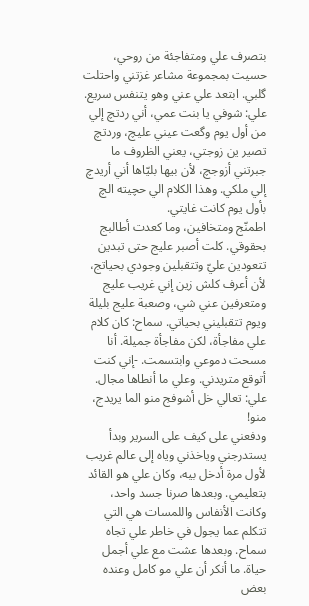بتصرف علي ومتفاجئة من روحي، حسيت بمجموعة مشاعر غزتني واحتلت گلبي. ابتعد علي عني وهو يتنفس سريع. علي: شوفي يا بنت عمي، أني ردتچ إلي من أول يوم وگعت عيني عليچ، وردتچ تصير ين زوجتي، يعني الظروف ما جبرتني أزوجچ، لأن بيها بليّاها أني أريدچ إلي ملكي. وهذا الكلام الي حچيته الچ بأول يوم كانت غايتي.
اطمنّج ومتخافين، وما كعدت أطالبج بحقوقي. كلت أصبر عليج حتى تبدين تتعودين عليّ وتتقبلين وجودي بحياتج، لأن أعرف كلش زين إني غريب عليج ومتعرفين عني شي، وصعبة عليج بليلة ويوم تتقبليني بحياتي. سماح: كان كلام علي مفاجأة، لكن مفاجأة جميلة. أنا مسحت دموعي وابتسمت. -إني كنت أتوقع متريدني. وعلي ما أنطاها مجال. علي: تعالي خل أشوفج منو الما يريدج، منو!
ودفعني على كيف على السرير وبدأ يستدرجني وياخذني وياه إلى عالم غريب لأول مرة أدخل بيه، وكان علي هو القائد بتعليمي. وبعدها صرنا جسد واحد، وكانت الأنفاس واللمسات هي التي تتكلم عما يجول في خاطر علي تجاه سماح. وبعدها عشت مع علي أجمل حياة. ما أنكر أن علي مو كامل وعنده بعض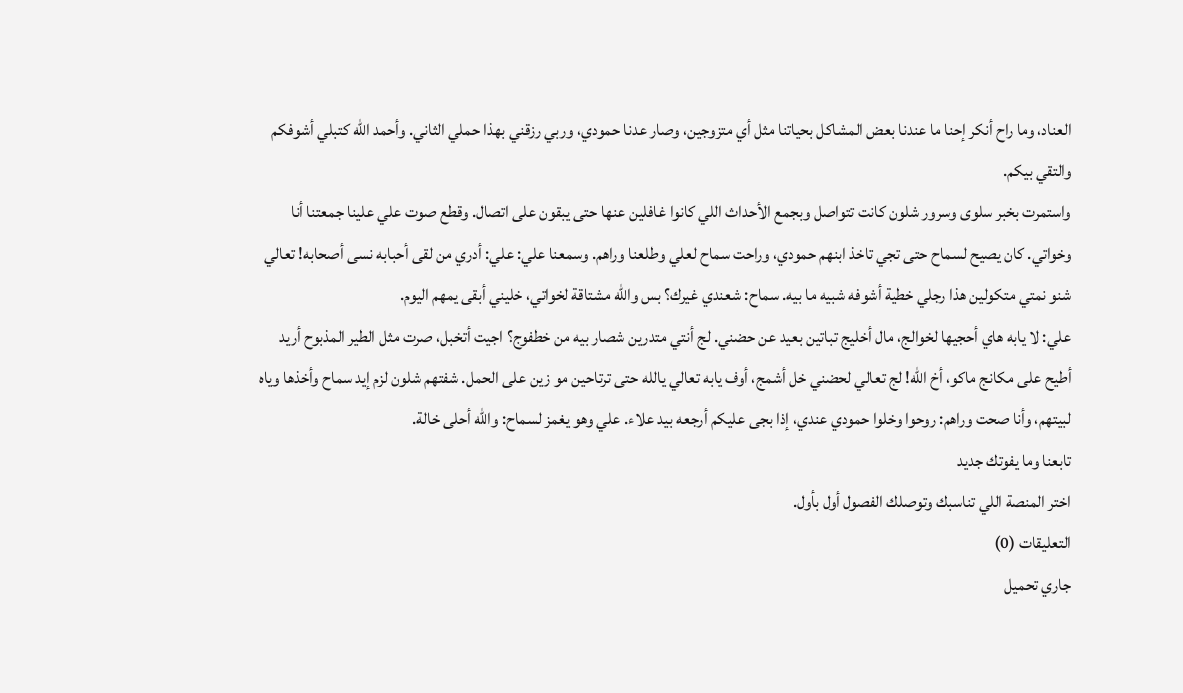العناد، وما راح أنكر إحنا ما عندنا بعض المشاكل بحياتنا مثل أي متزوجين، وصار عدنا حمودي، وربي رزقني بهذا حملي الثاني. وأحمد الله كتبلي أشوفكم والتقي بيكم.
واستمرت بخبر سلوى وسرور شلون كانت تتواصل وبجمع الأحداث اللي كانوا غافلين عنها حتى يبقون على اتصال. وقطع صوت علي علينا جمعتنا أنا وخواتي. كان يصيح لسماح حتى تجي تاخذ ابنهم حمودي، وراحت سماح لعلي وطلعنا وراهم. وسمعنا علي: علي: أدري من لقى أحبابه نسى أصحابه! تعالي شنو نمتي متكولين هذا رجلي خطية أشوفه شبيه ما بيه. سماح: شعندي غيرك؟ بس والله مشتاقة لخواتي، خليني أبقى يمهم اليوم.
علي: لا يابه هاي أحجيها لخوالج، مال أخليج تباتين بعيد عن حضني. لج أنتي متدرين شصار بيه من خطفوج؟ اجيت أتخبل، صرت مثل الطير المذبوح أريد أطيح على مكانج ماكو، أخ الله! لج تعالي لحضني خل أشمج، أوف يابه تعالي يالله حتى ترتاحين مو زين على الحمل. شفتهم شلون لزم إيد سماح وأخذها وياه لبيتهم، وأنا صحت وراهم: روحوا وخلوا حمودي عندي، إذا بجى عليكم أرجعه بيد علاء. علي وهو يغمز لسماح: والله أحلى خالة.
تابعنا وما يفوتك جديد
اختر المنصة اللي تناسبك وتوصلك الفصول أول بأول.
التعليقات (0)
جاري تحميل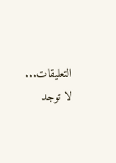التعليقات...
لا توجد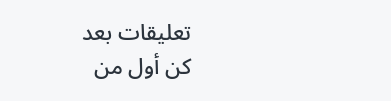تعليقات بعد
كن أول من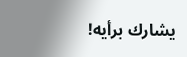يشارك برأيه!